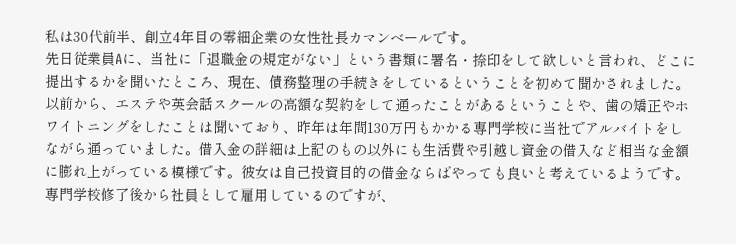私は30代前半、創立4年目の零細企業の女性社長カマンベールです。
先日従業員Aに、当社に「退職金の規定がない」という書類に署名・捺印をして欲しいと言われ、どこに提出するかを聞いたところ、現在、債務整理の手続きをしているということを初めて聞かされました。
以前から、エステや英会話スクールの高額な契約をして通ったことがあるということや、歯の矯正やホワイトニングをしたことは聞いており、昨年は年間130万円もかかる専門学校に当社でアルバイトをしながら通っていました。借入金の詳細は上記のもの以外にも生活費や引越し資金の借入など相当な金額に膨れ上がっている模様です。彼女は自己投資目的の借金ならばやっても良いと考えているようです。
専門学校修了後から社員として雇用しているのですが、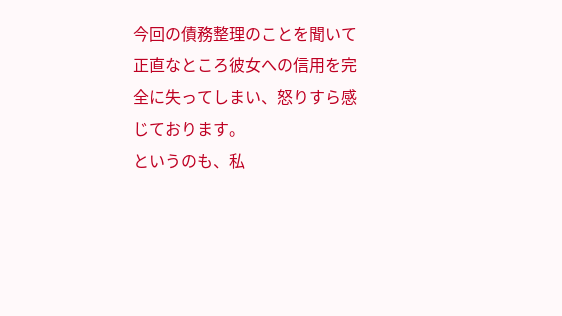今回の債務整理のことを聞いて正直なところ彼女への信用を完全に失ってしまい、怒りすら感じております。
というのも、私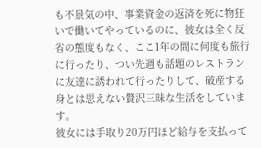も不景気の中、事業資金の返済を死に物狂いで働いてやっているのに、彼女は全く反省の態度もなく、ここ1年の間に何度も旅行に行ったり、つい先週も話題のレストランに友達に誘われて行ったりして、破産する身とは思えない贅沢三昧な生活をしています。
彼女には手取り20万円ほど給与を支払って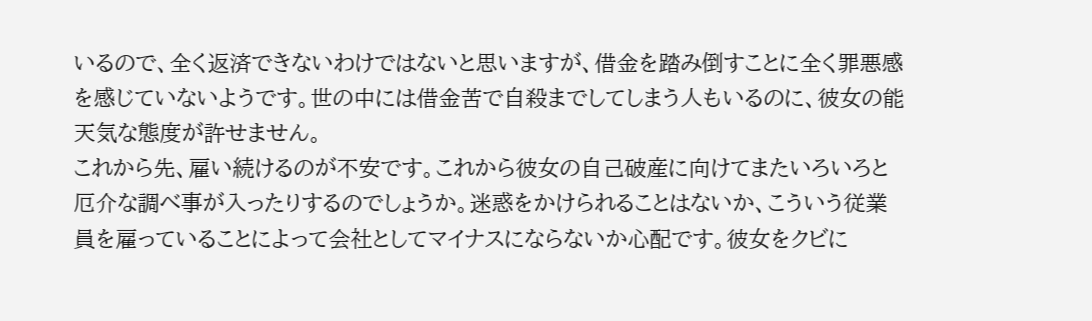いるので、全く返済できないわけではないと思いますが、借金を踏み倒すことに全く罪悪感を感じていないようです。世の中には借金苦で自殺までしてしまう人もいるのに、彼女の能天気な態度が許せません。
これから先、雇い続けるのが不安です。これから彼女の自己破産に向けてまたいろいろと厄介な調べ事が入ったりするのでしょうか。迷惑をかけられることはないか、こういう従業員を雇っていることによって会社としてマイナスにならないか心配です。彼女をクビに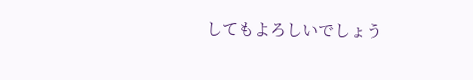してもよろしいでしょう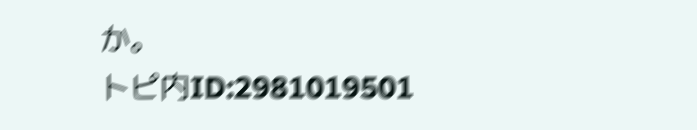か。
トピ内ID:2981019501